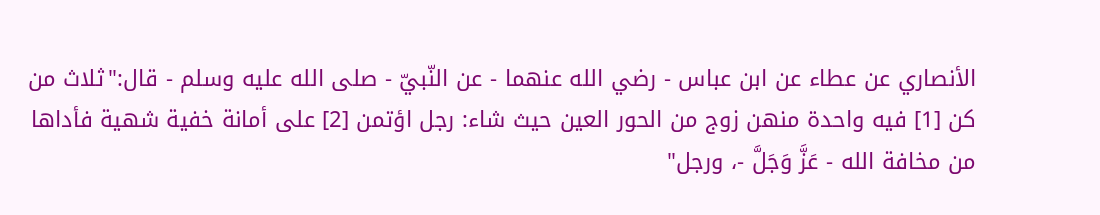الأنصاري عن عطاء عن ابن عباس - رضي الله عنهما - عن النّبيّ - صلى الله عليه وسلم - قال:"ثلاث من كن [1] فيه واحدة منهن زوج من الحور العين حيث شاء: رجل اؤتمن [2] على أمانة خفية شهية فأداها من مخافة الله - عَزَّ وَجَلَّ -، ورجل"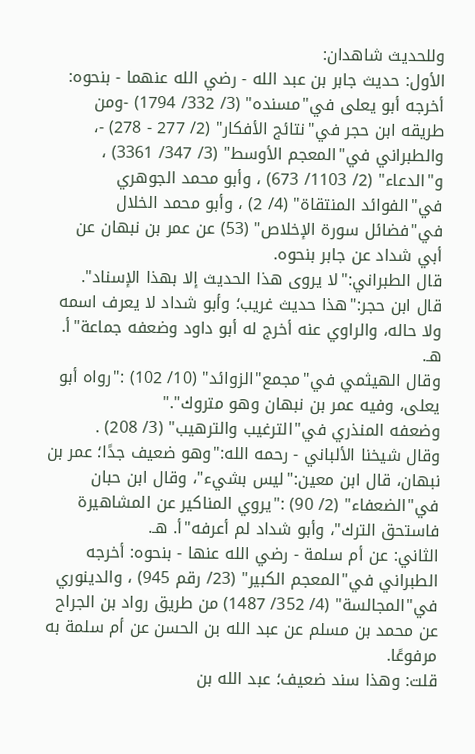وللحديث شاهدان:
الأول: حديث جابر بن عبد الله - رضي الله عنهما - بنحوه: أخرجه أبو يعلى في"مسنده" (3/ 332/ 1794) -ومن طريقه ابن حجر في"نتائج الأفكار" (2/ 277 - 278) -، والطبراني في"المعجم الأوسط" (3/ 347/ 3361) ، و"الدعاء" (2/ 1103/ 673) ، وأبو محمد الجوهري في"الفوائد المنتقاة" (4/ 2) ، وأبو محمد الخلال في"فضائل سورة الإخلاص" (53) عن عمر بن نبهان عن أبي شداد عن جابر بنحوه.
قال الطبراني:"لا يروى هذا الحديث إلا بهذا الإسناد".
قال ابن حجر:"هذا حديث غريب؛ وأبو شداد لا يعرف اسمه ولا حاله، والراوي عنه أخرج له أبو داود وضعفه جماعة"أ. هـ.
وقال الهيثمي في"مجمع"الزوائد" (10/ 102) :"رواه أبو يعلى، وفيه عمر بن نبهان وهو متروك"."
وضعفه المنذري في"الترغيب والترهيب" (3/ 208) .
وقال شيخنا الألباني - رحمه الله:"وهو ضعيف جدًا؛ عمر بن نبهان، قال ابن معين:"ليس بشيء"، وقال ابن حبان في"الضعفاء" (2/ 90) :"يروي المناكير عن المشاهيرة فاستحق الترك"، وأبو شداد لم أعرفه"أ. هـ.
الثاني: عن أم سلمة - رضي الله عنها - بنحوه: أخرجه الطبراني في"المعجم الكبير" (23/ رقم 945) ، والدينوري في"المجالسة" (4/ 352/ 1487) من طريق رواد بن الجراح عن محمد بن مسلم عن عبد الله بن الحسن عن أم سلمة به مرفوعًا.
قلت: وهذا سند ضعيف؛ عبد الله بن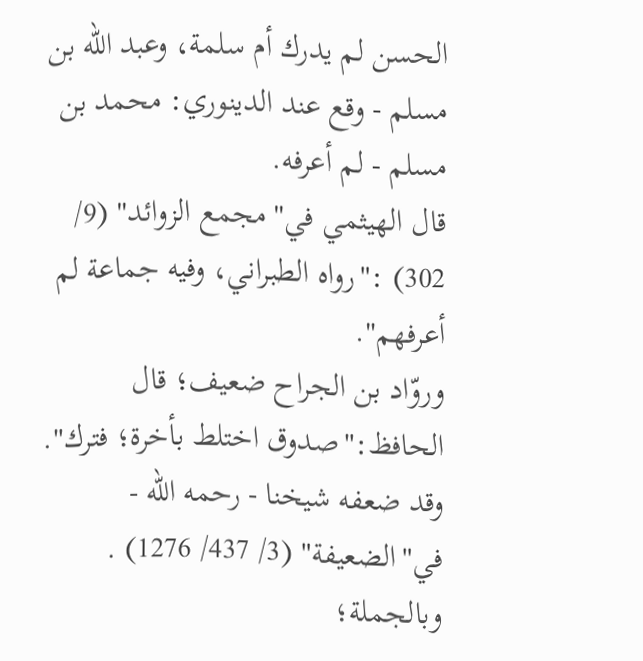الحسن لم يدرك أم سلمة، وعبد الله بن مسلم - وقع عند الدينوري: محمد بن مسلم - لم أعرفه.
قال الهيثمي في"مجمع الزوائد" (9/ 302) :"رواه الطبراني، وفيه جماعة لم أعرفهم".
وروّاد بن الجراح ضعيف؛ قال الحافظ:"صدوق اختلط بأخرة؛ فترك".
وقد ضعفه شيخنا - رحمه الله - في"الضعيفة" (3/ 437/ 1276) .
وبالجملة؛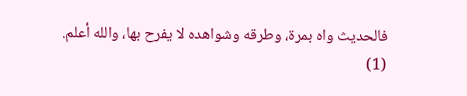فالحديث واه بمرة، وطرقه وشواهده لا يفرح بها، والله أعلم.
(1)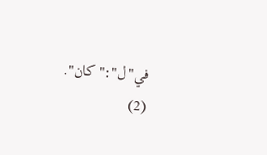في"ل":"كان".
(2)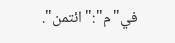في"م":"ائتمن".